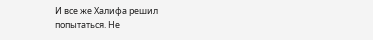И все же Халифа решил попытаться. Не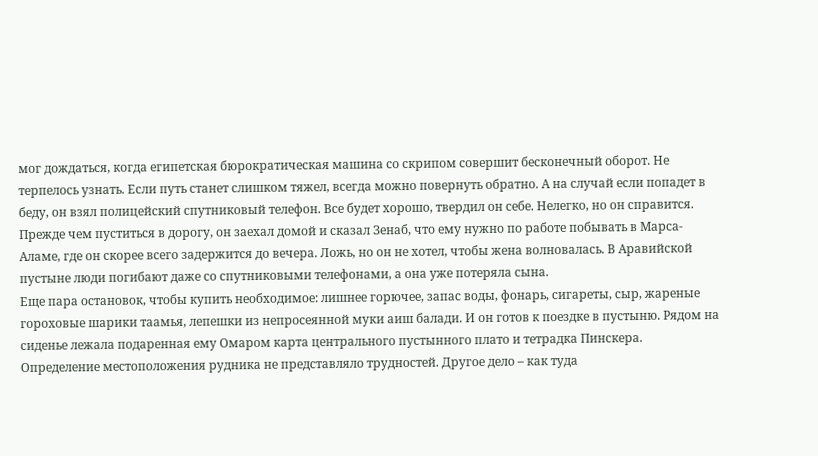мог дождаться, когда египетская бюрократическая машина со скрипом совершит бесконечный оборот. Не терпелось узнать. Если путь станет слишком тяжел, всегда можно повернуть обратно. А на случай если попадет в беду, он взял полицейский спутниковый телефон. Все будет хорошо, твердил он себе. Нелегко, но он справится.
Прежде чем пуститься в дорогу, он заехал домой и сказал Зенаб, что ему нужно по работе побывать в Марса-Аламе, где он скорее всего задержится до вечера. Ложь, но он не хотел, чтобы жена волновалась. В Аравийской пустыне люди погибают даже со спутниковыми телефонами, а она уже потеряла сына.
Еще пара остановок, чтобы купить необходимое: лишнее горючее, запас воды, фонарь, сигареты, сыр, жареные гороховые шарики таамья, лепешки из непросеянной муки аиш балади. И он готов к поездке в пустыню. Рядом на сиденье лежала подаренная ему Омаром карта центрального пустынного плато и тетрадка Пинскера.
Определение местоположения рудника не представляло трудностей. Другое дело – как туда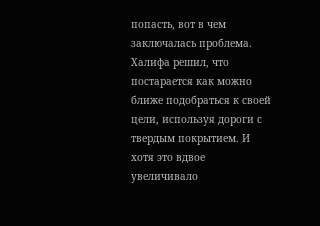попасть, вот в чем заключалась проблема.
Халифа решил, что постарается как можно ближе подобраться к своей цели, используя дороги с твердым покрытием. И хотя это вдвое увеличивало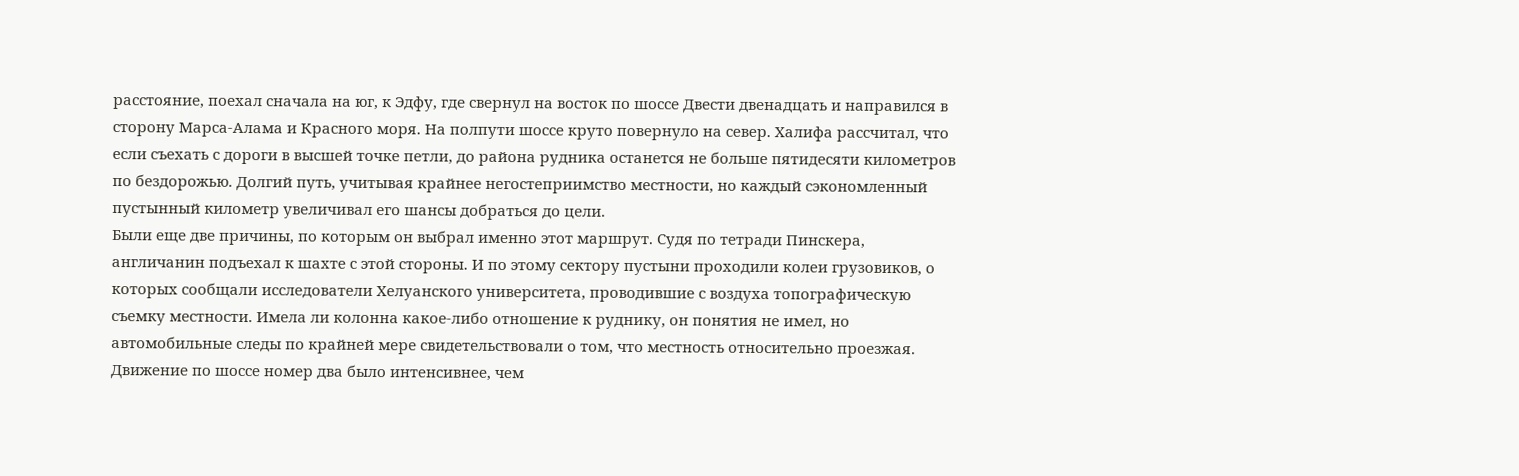расстояние, поехал сначала на юг, к Эдфу, где свернул на восток по шоссе Двести двенадцать и направился в сторону Марса-Алама и Красного моря. На полпути шоссе круто повернуло на север. Халифа рассчитал, что если съехать с дороги в высшей точке петли, до района рудника останется не больше пятидесяти километров по бездорожью. Долгий путь, учитывая крайнее негостеприимство местности, но каждый сэкономленный пустынный километр увеличивал его шансы добраться до цели.
Были еще две причины, по которым он выбрал именно этот маршрут. Судя по тетради Пинскера, англичанин подъехал к шахте с этой стороны. И по этому сектору пустыни проходили колеи грузовиков, о которых сообщали исследователи Хелуанского университета, проводившие с воздуха топографическую съемку местности. Имела ли колонна какое-либо отношение к руднику, он понятия не имел, но автомобильные следы по крайней мере свидетельствовали о том, что местность относительно проезжая.
Движение по шоссе номер два было интенсивнее, чем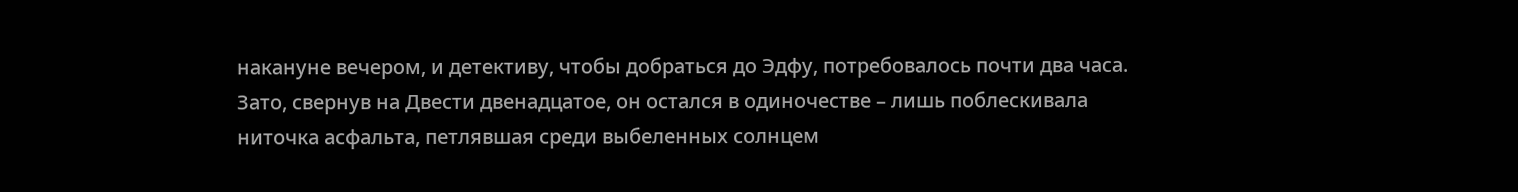накануне вечером, и детективу, чтобы добраться до Эдфу, потребовалось почти два часа. Зато, свернув на Двести двенадцатое, он остался в одиночестве – лишь поблескивала ниточка асфальта, петлявшая среди выбеленных солнцем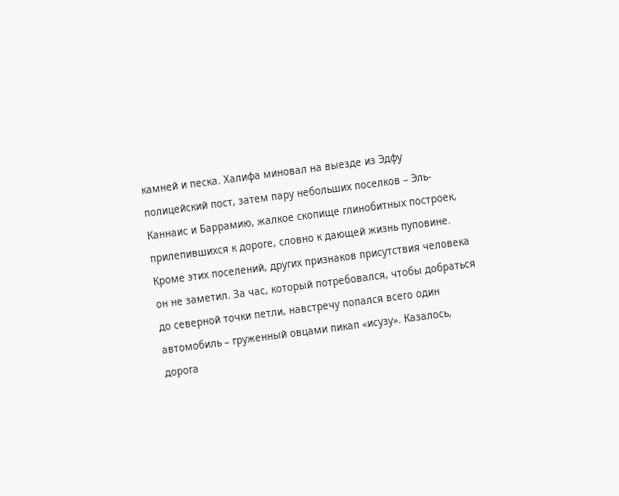камней и песка. Халифа миновал на выезде из Эдфу полицейский пост, затем пару небольших поселков – Эль-Каннаис и Баррамию, жалкое скопище глинобитных построек, прилепившихся к дороге, словно к дающей жизнь пуповине. Кроме этих поселений, других признаков присутствия человека он не заметил. За час, который потребовался, чтобы добраться до северной точки петли, навстречу попался всего один автомобиль – груженный овцами пикап «исузу». Казалось, дорога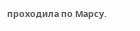проходила по Марсу.